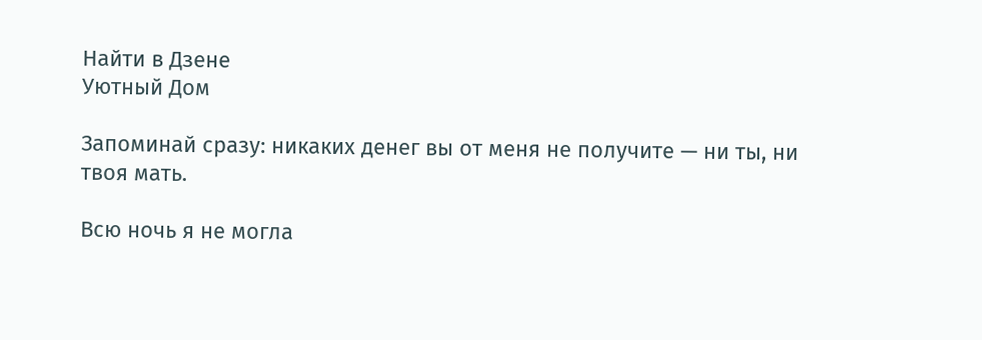Найти в Дзене
Уютный Дом

Запоминай сразу: никаких денег вы от меня не получите — ни ты, ни твоя мать.

Всю ночь я не могла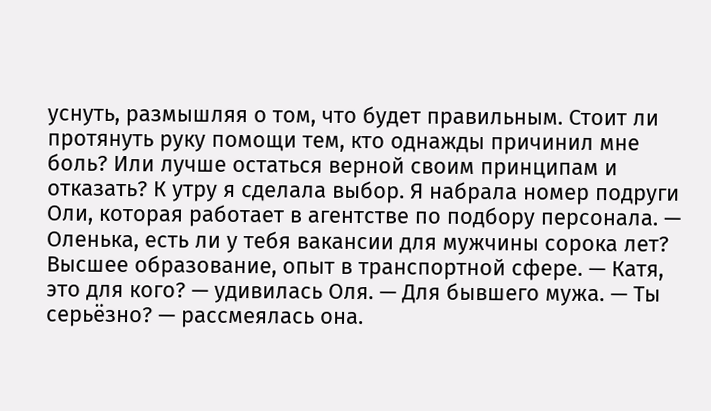уснуть, размышляя о том, что будет правильным. Стоит ли протянуть руку помощи тем, кто однажды причинил мне боль? Или лучше остаться верной своим принципам и отказать? К утру я сделала выбор. Я набрала номер подруги Оли, которая работает в агентстве по подбору персонала. — Оленька, есть ли у тебя вакансии для мужчины сорока лет? Высшее образование, опыт в транспортной сфере. — Катя, это для кого? — удивилась Оля. — Для бывшего мужа. — Ты серьёзно? — рассмеялась она.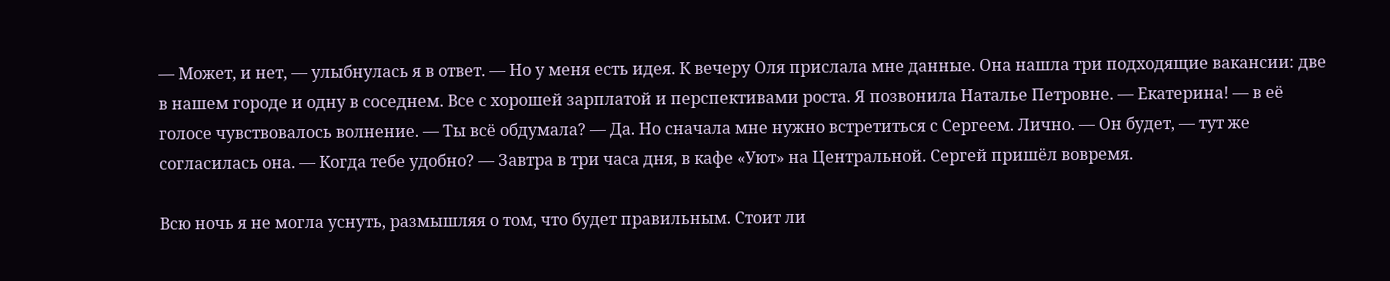— Может, и нет, — улыбнулась я в ответ. — Но у меня есть идея. К вечеру Оля прислала мне данные. Она нашла три подходящие вакансии: две в нашем городе и одну в соседнем. Все с хорошей зарплатой и перспективами роста. Я позвонила Наталье Петровне. — Екатерина! — в её голосе чувствовалось волнение. — Ты всё обдумала? — Да. Но сначала мне нужно встретиться с Сергеем. Лично. — Он будет, — тут же согласилась она. — Когда тебе удобно? — Завтра в три часа дня, в кафе «Уют» на Центральной. Сергей пришёл вовремя.

Всю ночь я не могла уснуть, размышляя о том, что будет правильным. Стоит ли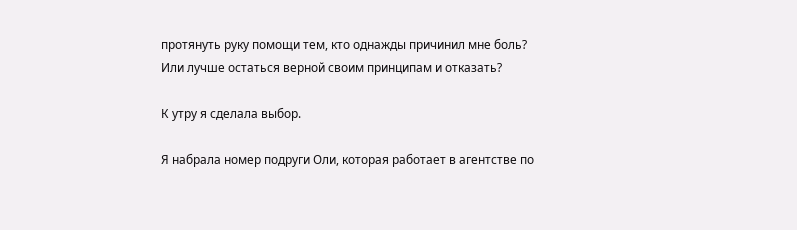протянуть руку помощи тем, кто однажды причинил мне боль? Или лучше остаться верной своим принципам и отказать?

К утру я сделала выбор.

Я набрала номер подруги Оли, которая работает в агентстве по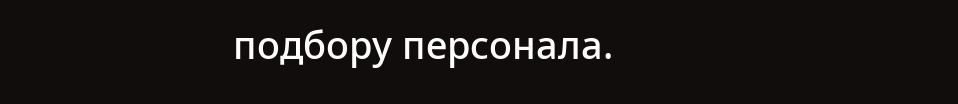подбору персонала.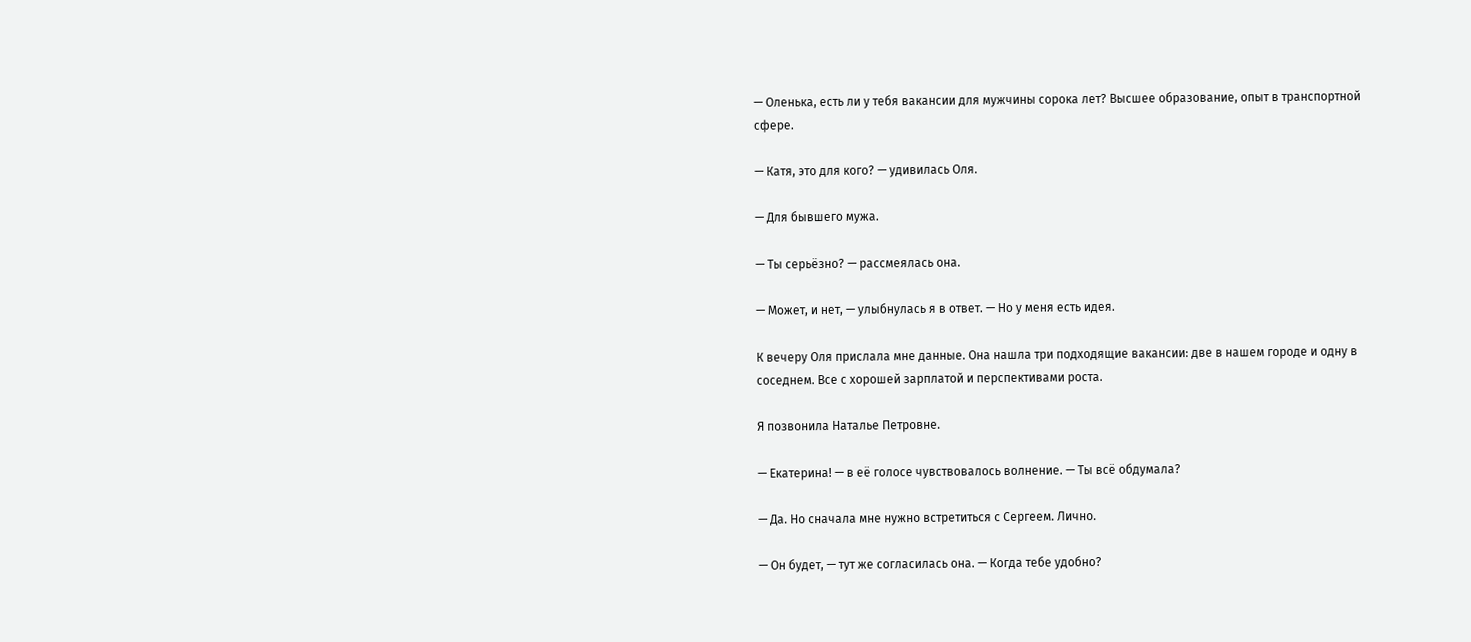— Оленька, есть ли у тебя вакансии для мужчины сорока лет? Высшее образование, опыт в транспортной сфере.

— Катя, это для кого? — удивилась Оля.

— Для бывшего мужа.

— Ты серьёзно? — рассмеялась она.

— Может, и нет, — улыбнулась я в ответ. — Но у меня есть идея.

К вечеру Оля прислала мне данные. Она нашла три подходящие вакансии: две в нашем городе и одну в соседнем. Все с хорошей зарплатой и перспективами роста.

Я позвонила Наталье Петровне.

— Екатерина! — в её голосе чувствовалось волнение. — Ты всё обдумала?

— Да. Но сначала мне нужно встретиться с Сергеем. Лично.

— Он будет, — тут же согласилась она. — Когда тебе удобно?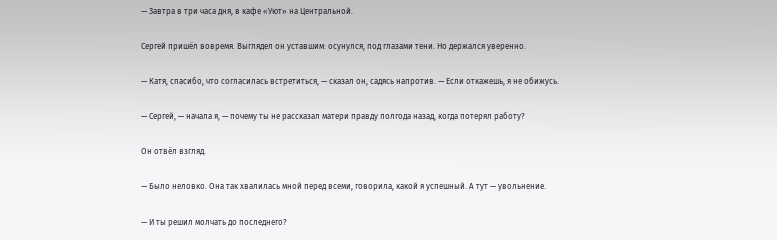— Завтра в три часа дня, в кафе «Уют» на Центральной.

Сергей пришёл вовремя. Выглядел он уставшим: осунулся, под глазами тени. Но держался уверенно.

— Катя, спасибо, что согласилась встретиться, — сказал он, садясь напротив. — Если откажешь, я не обижусь.

— Сергей, — начала я, — почему ты не рассказал матери правду полгода назад, когда потерял работу?

Он отвёл взгляд.

— Было неловко. Она так хвалилась мной перед всеми, говорила, какой я успешный. А тут — увольнение.

— И ты решил молчать до последнего?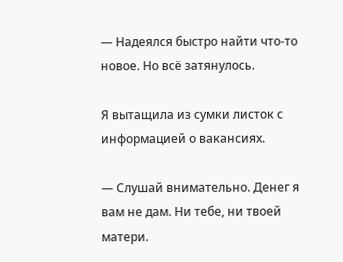— Надеялся быстро найти что-то новое. Но всё затянулось.

Я вытащила из сумки листок с информацией о вакансиях.

— Слушай внимательно. Денег я вам не дам. Ни тебе, ни твоей матери.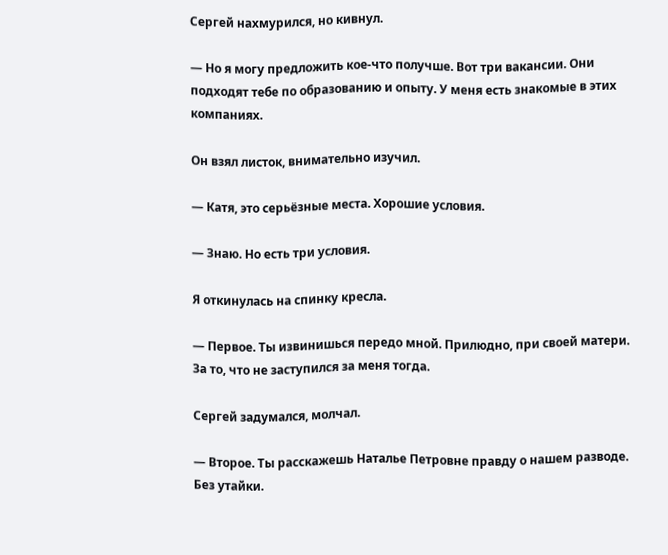Сергей нахмурился, но кивнул.

— Но я могу предложить кое-что получше. Вот три вакансии. Они подходят тебе по образованию и опыту. У меня есть знакомые в этих компаниях.

Он взял листок, внимательно изучил.

— Катя, это серьёзные места. Хорошие условия.

— Знаю. Но есть три условия.

Я откинулась на спинку кресла.

— Первое. Ты извинишься передо мной. Прилюдно, при своей матери. За то, что не заступился за меня тогда.

Сергей задумался, молчал.

— Второе. Ты расскажешь Наталье Петровне правду о нашем разводе. Без утайки.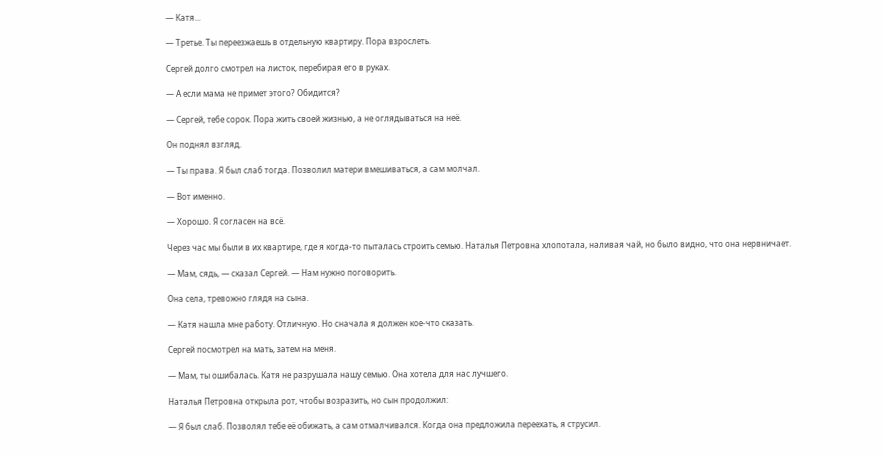— Катя...

— Третье. Ты переезжаешь в отдельную квартиру. Пора взрослеть.

Сергей долго смотрел на листок, перебирая его в руках.

— А если мама не примет этого? Обидится?

— Сергей, тебе сорок. Пора жить своей жизнью, а не оглядываться на неё.

Он поднял взгляд.

— Ты права. Я был слаб тогда. Позволил матери вмешиваться, а сам молчал.

— Вот именно.

— Хорошо. Я согласен на всё.

Через час мы были в их квартире, где я когда-то пыталась строить семью. Наталья Петровна хлопотала, наливая чай, но было видно, что она нервничает.

— Мам, сядь, — сказал Сергей. — Нам нужно поговорить.

Она села, тревожно глядя на сына.

— Катя нашла мне работу. Отличную. Но сначала я должен кое-что сказать.

Сергей посмотрел на мать, затем на меня.

— Мам, ты ошибалась. Катя не разрушала нашу семью. Она хотела для нас лучшего.

Наталья Петровна открыла рот, чтобы возразить, но сын продолжил:

— Я был слаб. Позволял тебе её обижать, а сам отмалчивался. Когда она предложила переехать, я струсил.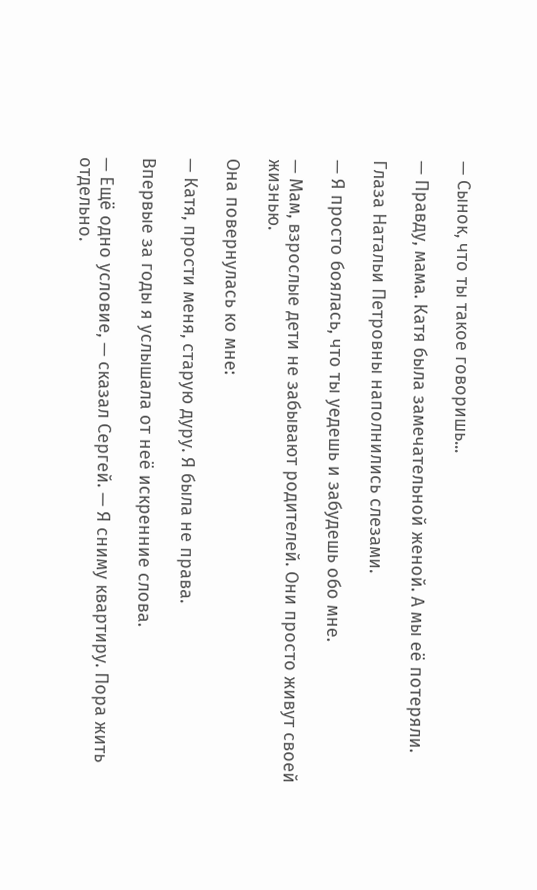— Сынок, что ты такое говоришь...

— Правду, мама. Катя была замечательной женой. А мы её потеряли.

Глаза Натальи Петровны наполнились слезами.

— Я просто боялась, что ты уедешь и забудешь обо мне.

— Мам, взрослые дети не забывают родителей. Они просто живут своей жизнью.

Она повернулась ко мне:

— Катя, прости меня, старую дуру. Я была не права.

Впервые за годы я услышала от неё искренние слова.

— Ещё одно условие, — сказал Сергей. — Я сниму квартиру. Пора жить отдельно.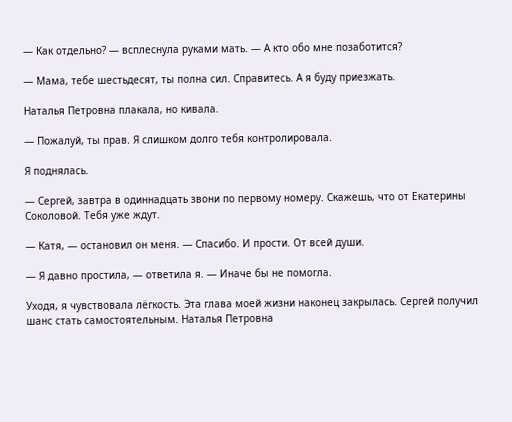— Как отдельно? — всплеснула руками мать. — А кто обо мне позаботится?

— Мама, тебе шестьдесят, ты полна сил. Справитесь. А я буду приезжать.

Наталья Петровна плакала, но кивала.

— Пожалуй, ты прав. Я слишком долго тебя контролировала.

Я поднялась.

— Сергей, завтра в одиннадцать звони по первому номеру. Скажешь, что от Екатерины Соколовой. Тебя уже ждут.

— Катя, — остановил он меня. — Спасибо. И прости. От всей души.

— Я давно простила, — ответила я. — Иначе бы не помогла.

Уходя, я чувствовала лёгкость. Эта глава моей жизни наконец закрылась. Сергей получил шанс стать самостоятельным. Наталья Петровна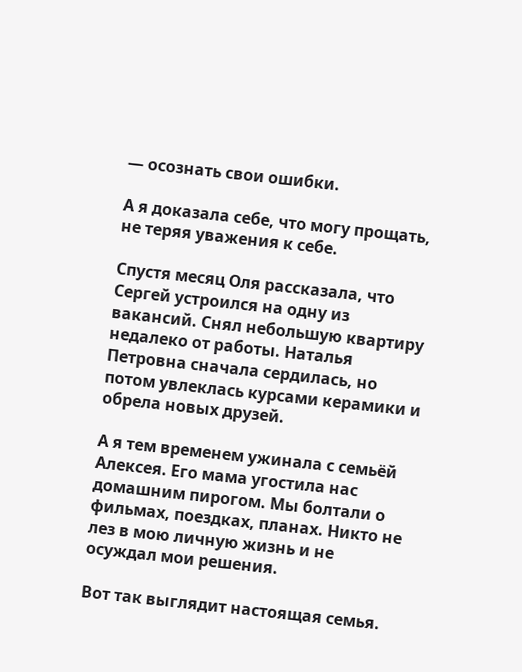— осознать свои ошибки.

А я доказала себе, что могу прощать, не теряя уважения к себе.

Спустя месяц Оля рассказала, что Сергей устроился на одну из вакансий. Снял небольшую квартиру недалеко от работы. Наталья Петровна сначала сердилась, но потом увлеклась курсами керамики и обрела новых друзей.

А я тем временем ужинала с семьёй Алексея. Его мама угостила нас домашним пирогом. Мы болтали о фильмах, поездках, планах. Никто не лез в мою личную жизнь и не осуждал мои решения.

Вот так выглядит настоящая семья.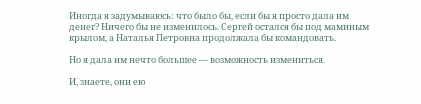Иногда я задумываюсь: что было бы, если бы я просто дала им денег? Ничего бы не изменилось. Сергей остался бы под маминым крылом, а Наталья Петровна продолжала бы командовать.

Но я дала им нечто большее — возможность измениться.

И, знаете, они ею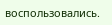воспользовались.